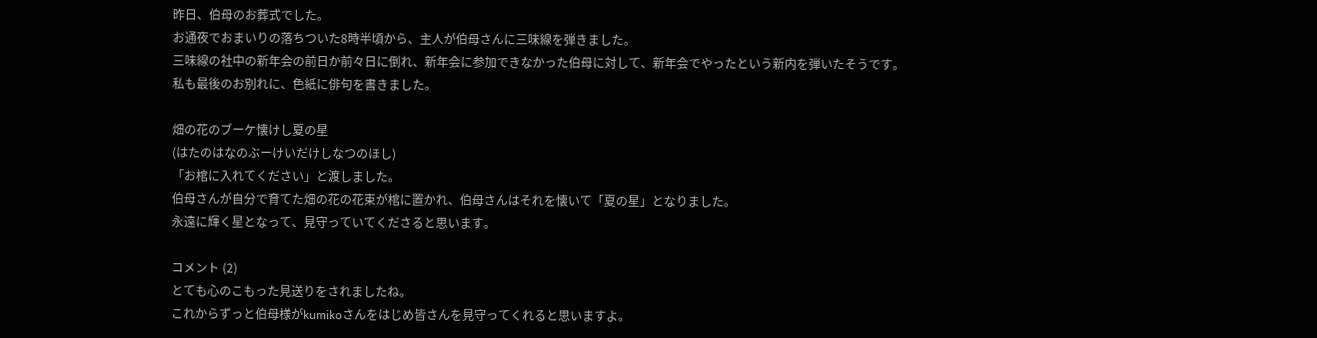昨日、伯母のお葬式でした。
お通夜でおまいりの落ちついた8時半頃から、主人が伯母さんに三味線を弾きました。
三味線の社中の新年会の前日か前々日に倒れ、新年会に参加できなかった伯母に対して、新年会でやったという新内を弾いたそうです。
私も最後のお別れに、色紙に俳句を書きました。

畑の花のブーケ懐けし夏の星
(はたのはなのぶーけいだけしなつのほし)
「お棺に入れてください」と渡しました。
伯母さんが自分で育てた畑の花の花束が棺に置かれ、伯母さんはそれを懐いて「夏の星」となりました。
永遠に輝く星となって、見守っていてくださると思います。

コメント (2)
とても心のこもった見送りをされましたね。
これからずっと伯母様がkumikoさんをはじめ皆さんを見守ってくれると思いますよ。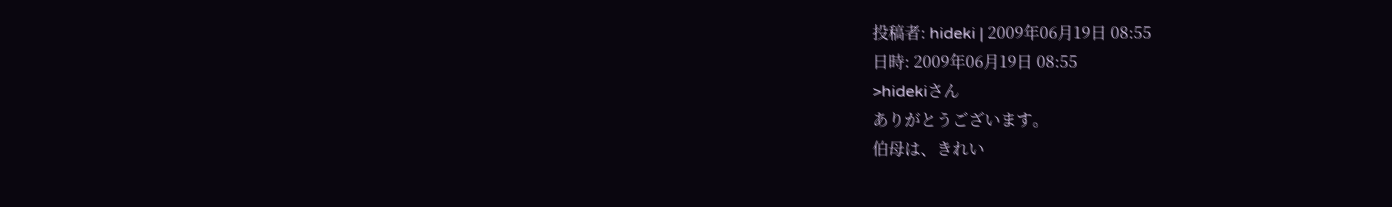投稿者: hideki | 2009年06月19日 08:55
日時: 2009年06月19日 08:55
>hidekiさん
ありがとうございます。
伯母は、きれい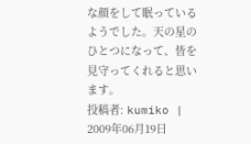な顔をして眠っているようでした。天の星のひとつになって、皆を見守ってくれると思います。
投稿者: kumiko | 2009年06月19日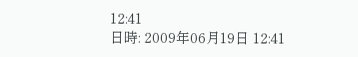12:41
日時: 2009年06月19日 12:41